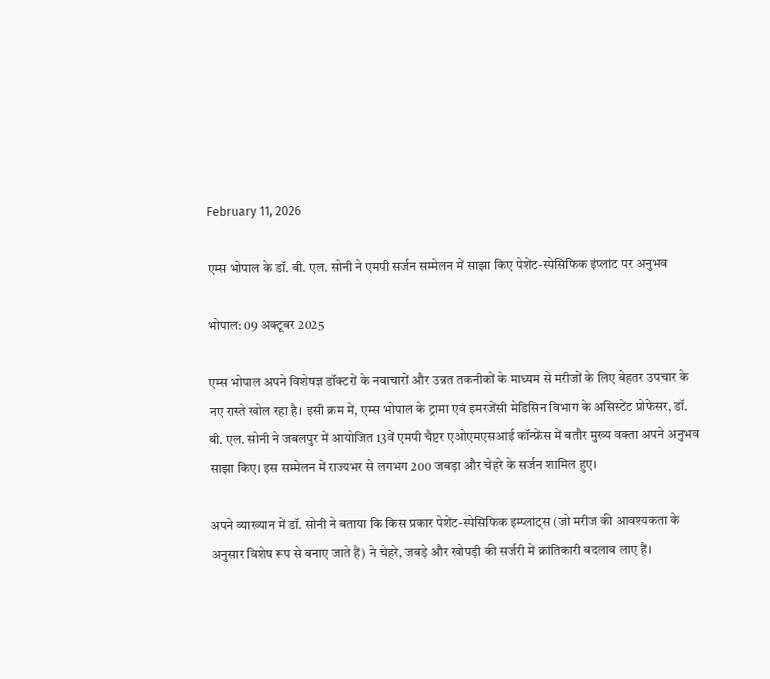February 11, 2026

एम्स भोपाल के डॉ. बी. एल. सोनी ने एमपी सर्जन सम्मेलन में साझा किए पेशेंट-स्पेसिफिक इंप्लांट पर अनुभव

भोपाल: 09 अक्टूबर 2025

एम्स भोपाल अपने विशेषज्ञ डॉक्टरों के नवाचारों और उन्नत तकनीकों के माध्यम से मरीजों के लिए बेहतर उपचार के नए रास्ते खोल रहा है। इसी क्रम में, एम्स भोपाल के ट्रामा एवं इमरजेंसी मेडिसिन विभाग के असिस्टेंट प्रोफेसर, डॉ. बी. एल. सोनी ने जबलपुर में आयोजित 13वें एमपी चैप्टर एओएमएसआई कॉन्फ्रेंस में बतौर मुख्य वक्ता अपने अनुभव साझा किए। इस सम्मेलन में राज्यभर से लगभग 200 जबड़ा और चेहरे के सर्जन शामिल हुए।

अपने व्याख्यान में डॉ. सोनी ने बताया कि किस प्रकार पेशेंट-स्पेसिफिक इम्प्लांट्स (जो मरीज की आवश्यकता के अनुसार विशेष रूप से बनाए जाते हैं) ने चेहरे, जबड़े और खोपड़ी की सर्जरी में क्रांतिकारी बदलाव लाए हैं।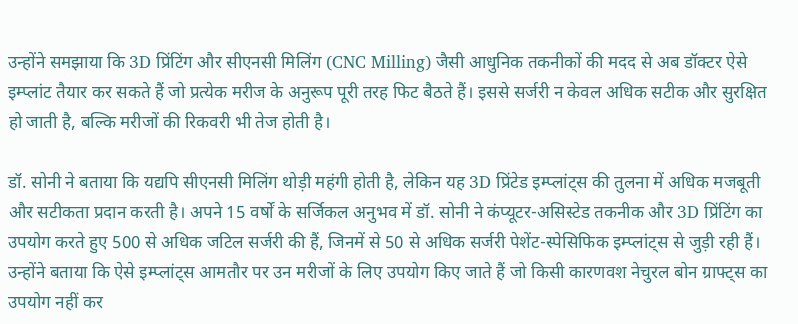उन्होंने समझाया कि 3D प्रिंटिंग और सीएनसी मिलिंग (CNC Milling) जैसी आधुनिक तकनीकों की मदद से अब डॉक्टर ऐसे इम्प्लांट तैयार कर सकते हैं जो प्रत्येक मरीज के अनुरूप पूरी तरह फिट बैठते हैं। इससे सर्जरी न केवल अधिक सटीक और सुरक्षित हो जाती है, बल्कि मरीजों की रिकवरी भी तेज होती है।

डॉ. सोनी ने बताया कि यद्यपि सीएनसी मिलिंग थोड़ी महंगी होती है, लेकिन यह 3D प्रिंटेड इम्प्लांट्स की तुलना में अधिक मजबूती और सटीकता प्रदान करती है। अपने 15 वर्षों के सर्जिकल अनुभव में डॉ. सोनी ने कंप्यूटर-असिस्टेड तकनीक और 3D प्रिंटिंग का उपयोग करते हुए 500 से अधिक जटिल सर्जरी की हैं, जिनमें से 50 से अधिक सर्जरी पेशेंट-स्पेसिफिक इम्प्लांट्स से जुड़ी रही हैं। उन्होंने बताया कि ऐसे इम्प्लांट्स आमतौर पर उन मरीजों के लिए उपयोग किए जाते हैं जो किसी कारणवश नेचुरल बोन ग्राफ्ट्स का उपयोग नहीं कर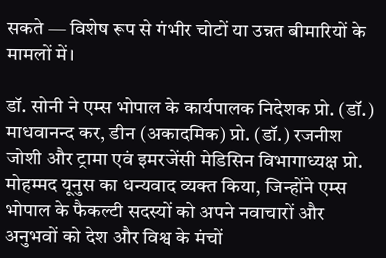सकते — विशेष रूप से गंभीर चोटों या उन्नत बीमारियों के मामलों में।

डॉ. सोनी ने एम्स भोपाल के कार्यपालक निदेशक प्रो. (डॉ.) माधवानन्द कर, डीन (अकादमिक) प्रो. (डॉ.) रजनीश जोशी और ट्रामा एवं इमरजेंसी मेडिसिन विभागाध्यक्ष प्रो. मोहम्मद यूनुस का धन्यवाद व्यक्त किया, जिन्होंने एम्स भोपाल के फैकल्टी सदस्यों को अपने नवाचारों और अनुभवों को देश और विश्व के मंचों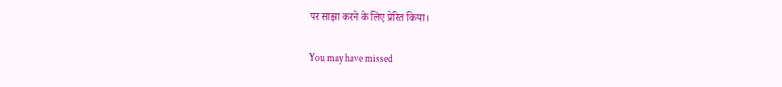पर साझा करने के लिए प्रेरित किया।

You may have missed